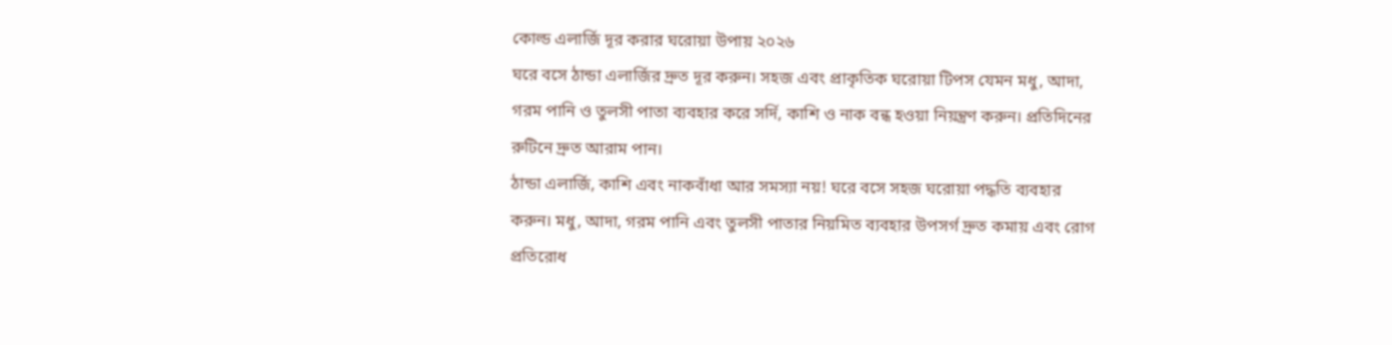কোল্ড এলার্জি দূর করার ঘরোয়া উপায় ২০২৬
ঘরে বসে ঠান্ডা এলার্জির দ্রুত দূর করুন। সহজ এবং প্রাকৃতিক ঘরোয়া টিপস যেমন মধু, আদা, গরম পানি ও তুলসী পাতা ব্যবহার করে সর্দি, কাশি ও নাক বন্ধ হওয়া নিয়ন্ত্রণ করুন। প্রতিদিনের রুটিনে দ্রুত আরাম পান।
ঠান্ডা এলার্জি, কাশি এবং নাকবাঁধা আর সমস্যা নয়! ঘরে বসে সহজ ঘরোয়া পদ্ধতি ব্যবহার করুন। মধু, আদা, গরম পানি এবং তুলসী পাতার নিয়মিত ব্যবহার উপসর্গ দ্রুত কমায় এবং রোগ প্রতিরোধ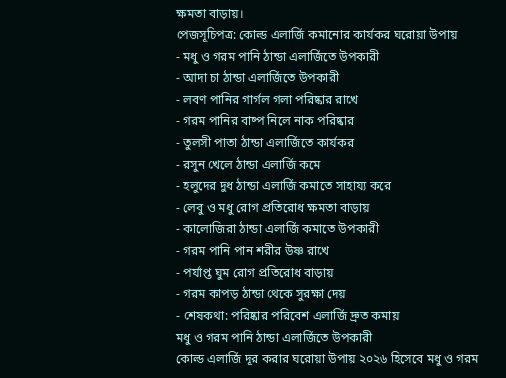ক্ষমতা বাড়ায়।
পেজসূচিপত্র: কোল্ড এলার্জি কমানোর কার্যকর ঘরোয়া উপায়
- মধু ও গরম পানি ঠান্ডা এলার্জিতে উপকারী
- আদা চা ঠান্ডা এলার্জিতে উপকারী
- লবণ পানির গার্গল গলা পরিষ্কার রাখে
- গরম পানির বাষ্প নিলে নাক পরিষ্কার
- তুলসী পাতা ঠান্ডা এলার্জিতে কার্যকর
- রসুন খেলে ঠান্ডা এলার্জি কমে
- হলুদের দুধ ঠান্ডা এলার্জি কমাতে সাহায্য করে
- লেবু ও মধু রোগ প্রতিরোধ ক্ষমতা বাড়ায়
- কালোজিরা ঠান্ডা এলার্জি কমাতে উপকারী
- গরম পানি পান শরীর উষ্ণ রাখে
- পর্যাপ্ত ঘুম রোগ প্রতিরোধ বাড়ায়
- গরম কাপড় ঠান্ডা থেকে সুরক্ষা দেয়
- শেষকথা: পরিষ্কার পরিবেশ এলার্জি দ্রুত কমায়
মধু ও গরম পানি ঠান্ডা এলার্জিতে উপকারী
কোল্ড এলার্জি দূর করার ঘরোয়া উপায় ২০২৬ হিসেবে মধু ও গরম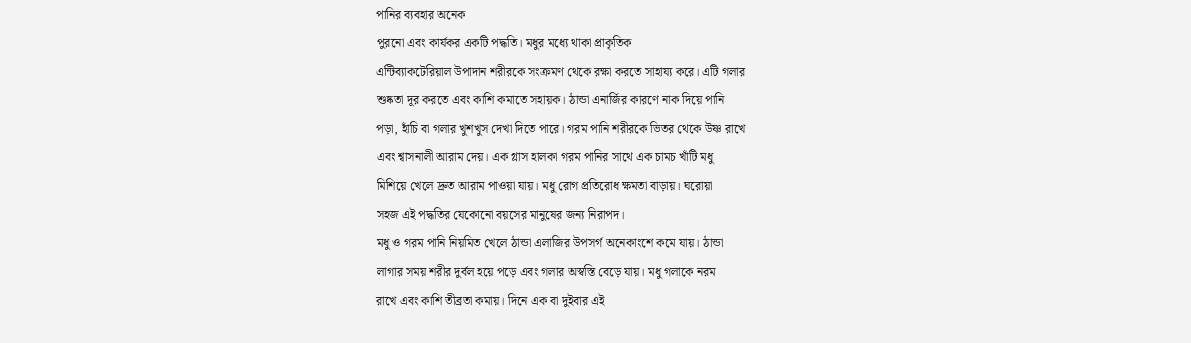পানির ব্যবহার অনেক
পুরনো এবং কার্যকর একটি পদ্ধতি। মধুর মধ্যে থাকা প্রাকৃতিক
এন্টিব্যাকটেরিয়াল উপাদান শরীরকে সংক্রমণ থেকে রক্ষা করতে সাহায্য করে। এটি গলার
শুষ্কতা দূর করতে এবং কাশি কমাতে সহায়ক। ঠান্ডা এনার্জির কারণে নাক দিয়ে পানি
পড়া, হাঁচি বা গলার খুশখুস দেখা দিতে পারে। গরম পানি শরীরকে ভিতর থেকে উষ্ণ রাখে
এবং শ্বাসনালী আরাম দেয়। এক গ্লাস হালকা গরম পানির সাথে এক চামচ খাঁটি মধু
মিশিয়ে খেলে দ্রুত আরাম পাওয়া যায়। মধু রোগ প্রতিরোধ ক্ষমতা বাড়ায়। ঘরোয়া
সহজ এই পদ্ধতির যেকোনো বয়সের মানুষের জন্য নিরাপদ।
মধু ও গরম পানি নিয়মিত খেলে ঠান্ডা এলাজির উপসর্গ অনেকাংশে কমে যায়। ঠান্ডা
লাগার সময় শরীর দুর্বল হয়ে পড়ে এবং গলার অস্বস্তি বেড়ে যায়। মধু গলাকে নরম
রাখে এবং কাশি তীব্রতা কমায়। দিনে এক বা দুইবার এই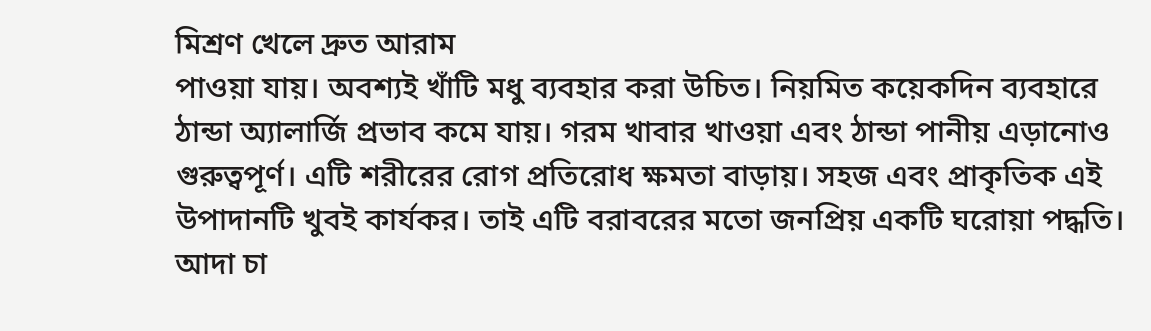মিশ্রণ খেলে দ্রুত আরাম
পাওয়া যায়। অবশ্যই খাঁটি মধু ব্যবহার করা উচিত। নিয়মিত কয়েকদিন ব্যবহারে
ঠান্ডা অ্যালার্জি প্রভাব কমে যায়। গরম খাবার খাওয়া এবং ঠান্ডা পানীয় এড়ানোও
গুরুত্বপূর্ণ। এটি শরীরের রোগ প্রতিরোধ ক্ষমতা বাড়ায়। সহজ এবং প্রাকৃতিক এই
উপাদানটি খুবই কার্যকর। তাই এটি বরাবরের মতো জনপ্রিয় একটি ঘরোয়া পদ্ধতি।
আদা চা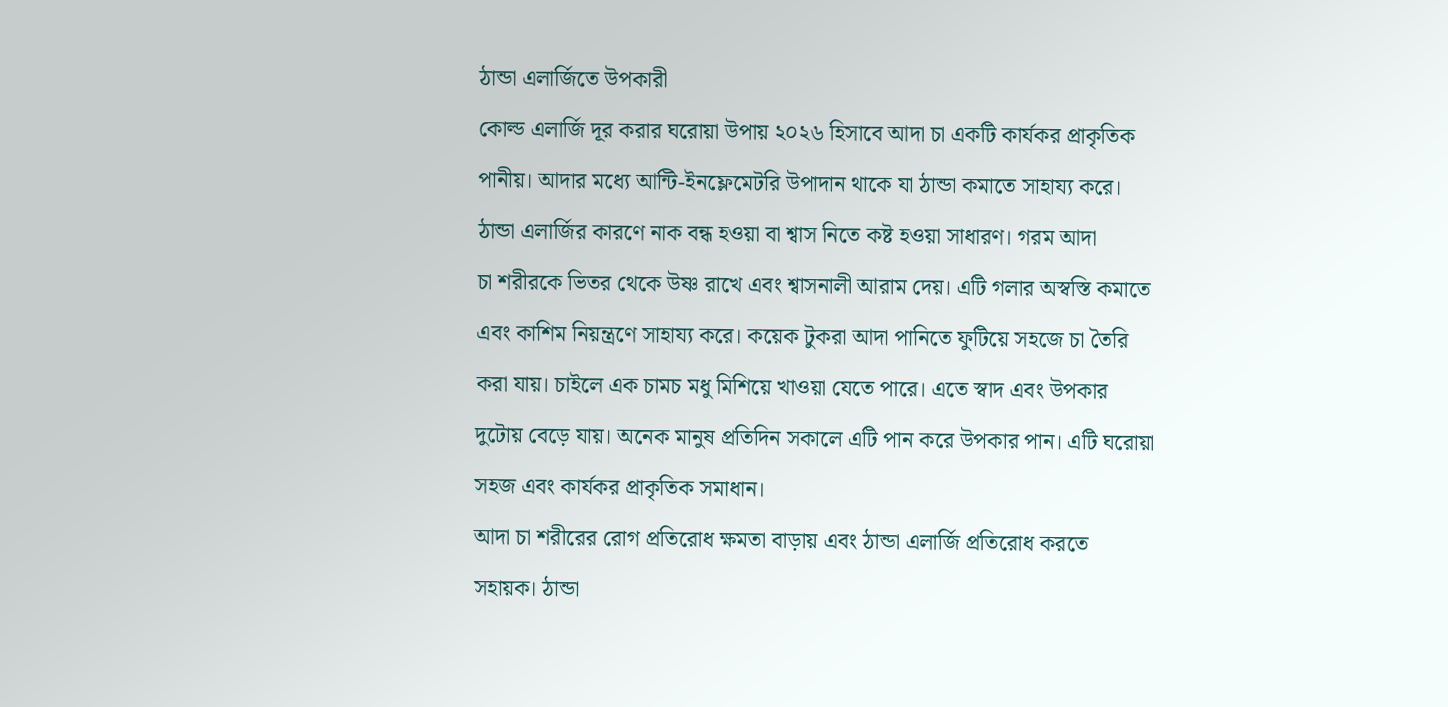ঠান্ডা এলার্জিতে উপকারী
কোল্ড এলার্জি দূর করার ঘরোয়া উপায় ২০২৬ হিসাবে আদা চা একটি কার্যকর প্রাকৃতিক
পানীয়। আদার মধ্যে আন্টি-ইনফ্লেমেটরি উপাদান থাকে যা ঠান্ডা কমাতে সাহায্য করে।
ঠান্ডা এলার্জির কারণে নাক বন্ধ হওয়া বা শ্বাস নিতে কষ্ট হওয়া সাধারণ। গরম আদা
চা শরীরকে ভিতর থেকে উষ্ণ রাখে এবং শ্বাসনালী আরাম দেয়। এটি গলার অস্বস্তি কমাতে
এবং কাশিম নিয়ন্ত্রণে সাহায্য করে। কয়েক টুকরা আদা পানিতে ফুটিয়ে সহজে চা তৈরি
করা যায়। চাইলে এক চামচ মধু মিশিয়ে খাওয়া যেতে পারে। এতে স্বাদ এবং উপকার
দুটোয় বেড়ে যায়। অনেক মানুষ প্রতিদিন সকালে এটি পান করে উপকার পান। এটি ঘরোয়া
সহজ এবং কার্যকর প্রাকৃতিক সমাধান।
আদা চা শরীরের রোগ প্রতিরোধ ক্ষমতা বাড়ায় এবং ঠান্ডা এলার্জি প্রতিরোধ করতে
সহায়ক। ঠান্ডা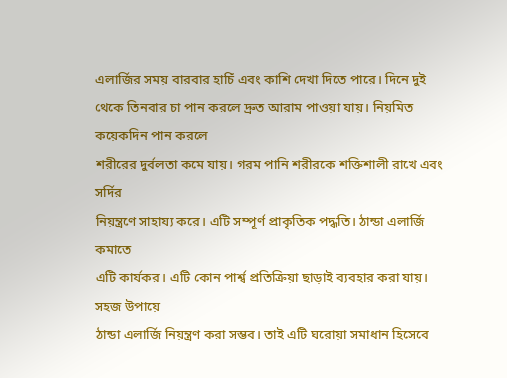এলার্জির সময় বারবার হাচিঁ এবং কাশি দেখা দিতে পারে। দিনে দুই
থেকে তিনবার চা পান করলে দ্রুত আরাম পাওয়া যায়। নিয়মিত কয়েকদিন পান করলে
শরীরের দুর্বলতা কমে যায়। গরম পানি শরীরকে শক্তিশালী রাখে এবং সর্দির
নিয়ন্ত্রণে সাহায্য করে। এটি সম্পূর্ণ প্রাকৃতিক পদ্ধতি। ঠান্ডা এলার্জি কমাতে
এটি কার্যকর। এটি কোন পার্শ্ব প্রতিক্রিয়া ছাড়াই ব্যবহার করা যায়। সহজ উপায়ে
ঠান্ডা এলার্জি নিয়ন্ত্রণ করা সম্ভব। তাই এটি ঘরোয়া সমাধান হিসেবে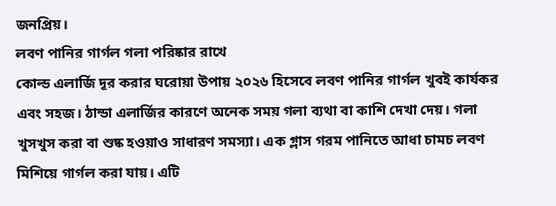জনপ্রিয়।
লবণ পানির গার্গল গলা পরিষ্কার রাখে
কোল্ড এলার্জি দূর করার ঘরোয়া উপায় ২০২৬ হিসেবে লবণ পানির গার্গল খুবই কার্যকর
এবং সহজ। ঠান্ডা এলার্জির কারণে অনেক সময় গলা ব্যথা বা কাশি দেখা দেয়। গলা
খুসখুস করা বা শুষ্ক হওয়াও সাধারণ সমস্যা। এক গ্লাস গরম পানিতে আধা চামচ লবণ
মিশিয়ে গার্গল করা যায়। এটি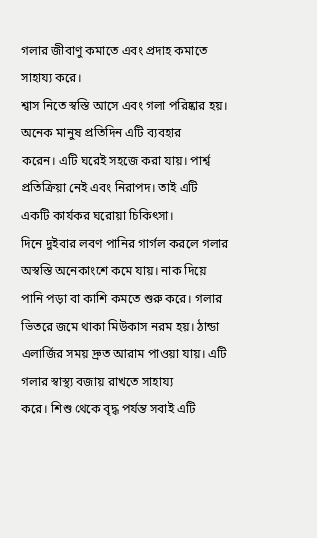গলার জীবাণু কমাতে এবং প্রদাহ কমাতে সাহায্য করে।
শ্বাস নিতে স্বস্তি আসে এবং গলা পরিষ্কার হয়। অনেক মানুষ প্রতিদিন এটি ব্যবহার
করেন। এটি ঘরেই সহজে করা যায়। পার্শ্ব প্রতিক্রিয়া নেই এবং নিরাপদ। তাই এটি
একটি কার্যকর ঘরোয়া চিকিৎসা।
দিনে দুইবার লবণ পানির গার্গল করলে গলার অস্বস্তি অনেকাংশে কমে যায়। নাক দিয়ে
পানি পড়া বা কাশি কমতে শুরু করে। গলার ভিতরে জমে থাকা মিউকাস নরম হয়। ঠান্ডা
এলার্জির সময় দ্রুত আরাম পাওয়া যায়। এটি গলার স্বাস্থ্য বজায় রাখতে সাহায্য
করে। শিশু থেকে বৃদ্ধ পর্যন্ত সবাই এটি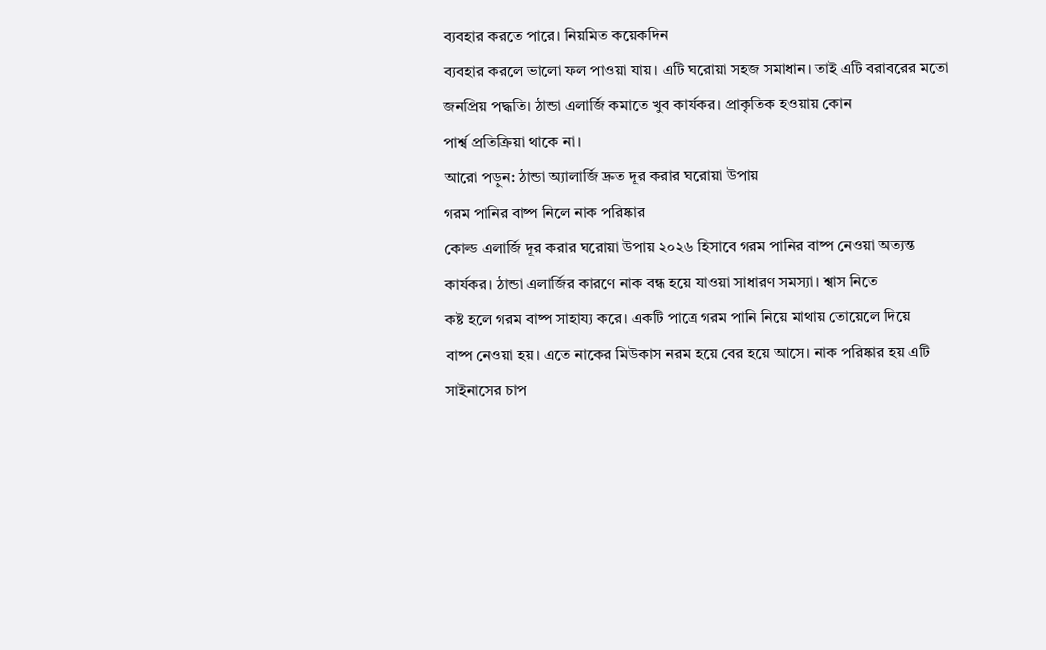ব্যবহার করতে পারে। নিয়মিত কয়েকদিন
ব্যবহার করলে ভালো ফল পাওয়া যায়। এটি ঘরোয়া সহজ সমাধান। তাই এটি বরাবরের মতো
জনপ্রিয় পদ্ধতি। ঠান্ডা এলার্জি কমাতে খুব কার্যকর। প্রাকৃতিক হওয়ায় কোন
পার্শ্ব প্রতিক্রিয়া থাকে না।
আরো পড়ুন: ঠান্ডা অ্যালার্জি দ্রুত দূর করার ঘরোয়া উপায়
গরম পানির বাষ্প নিলে নাক পরিষ্কার
কোল্ড এলার্জি দূর করার ঘরোয়া উপায় ২০২৬ হিসাবে গরম পানির বাষ্প নেওয়া অত্যন্ত
কার্যকর। ঠান্ডা এলার্জির কারণে নাক বন্ধ হয়ে যাওয়া সাধারণ সমস্যা। শ্বাস নিতে
কষ্ট হলে গরম বাষ্প সাহায্য করে। একটি পাত্রে গরম পানি নিয়ে মাথায় তোয়েলে দিয়ে
বাষ্প নেওয়া হয়। এতে নাকের মিউকাস নরম হয়ে বের হয়ে আসে। নাক পরিষ্কার হয় এটি
সাইনাসের চাপ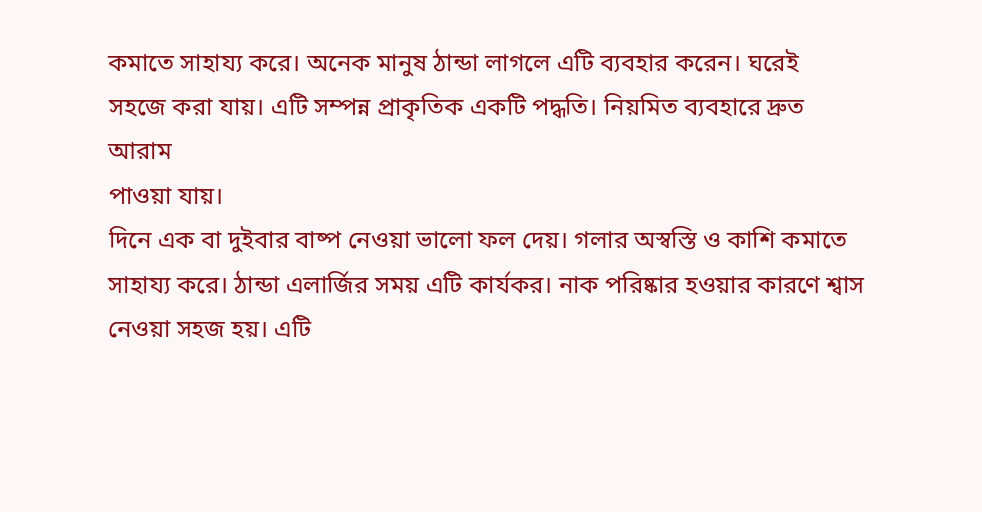কমাতে সাহায্য করে। অনেক মানুষ ঠান্ডা লাগলে এটি ব্যবহার করেন। ঘরেই
সহজে করা যায়। এটি সম্পন্ন প্রাকৃতিক একটি পদ্ধতি। নিয়মিত ব্যবহারে দ্রুত আরাম
পাওয়া যায়।
দিনে এক বা দুইবার বাষ্প নেওয়া ভালো ফল দেয়। গলার অস্বস্তি ও কাশি কমাতে
সাহায্য করে। ঠান্ডা এলার্জির সময় এটি কার্যকর। নাক পরিষ্কার হওয়ার কারণে শ্বাস
নেওয়া সহজ হয়। এটি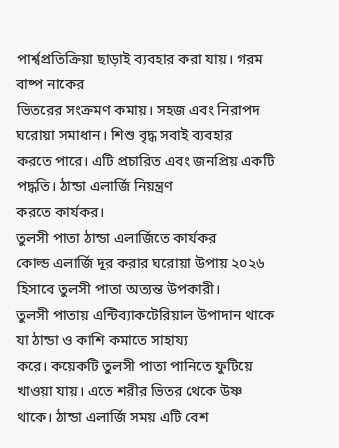পার্শ্বপ্রতিক্রিয়া ছাড়াই ব্যবহার করা যায়। গরম বাষ্প নাকের
ভিতরের সংক্রমণ কমায়। সহজ এবং নিরাপদ ঘরোয়া সমাধান। শিশু বৃদ্ধ সবাই ব্যবহার
করতে পারে। এটি প্রচারিত এবং জনপ্রিয় একটি পদ্ধতি। ঠান্ডা এলার্জি নিয়ন্ত্রণ
করতে কার্যকর।
তুলসী পাতা ঠান্ডা এলার্জিতে কার্যকর
কোল্ড এলার্জি দূর করার ঘরোয়া উপায় ২০২৬ হিসাবে তুলসী পাতা অত্যন্ত উপকারী।
তুলসী পাতায় এন্টিব্যাকটেরিয়াল উপাদান থাকে যা ঠান্ডা ও কাশি কমাতে সাহায্য
করে। কয়েকটি তুলসী পাতা পানিতে ফুটিয়ে খাওয়া যায়। এতে শরীর ভিতর থেকে উষ্ণ
থাকে। ঠান্ডা এলার্জি সময় এটি বেশ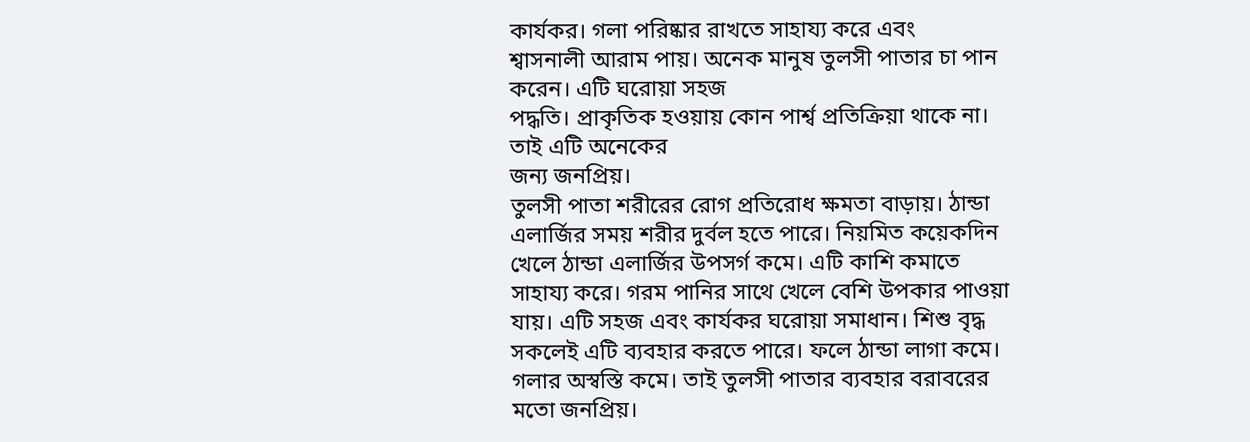কার্যকর। গলা পরিষ্কার রাখতে সাহায্য করে এবং
শ্বাসনালী আরাম পায়। অনেক মানুষ তুলসী পাতার চা পান করেন। এটি ঘরোয়া সহজ
পদ্ধতি। প্রাকৃতিক হওয়ায় কোন পার্শ্ব প্রতিক্রিয়া থাকে না। তাই এটি অনেকের
জন্য জনপ্রিয়।
তুলসী পাতা শরীরের রোগ প্রতিরোধ ক্ষমতা বাড়ায়। ঠান্ডা এলার্জির সময় শরীর দুর্বল হতে পারে। নিয়মিত কয়েকদিন খেলে ঠান্ডা এলার্জির উপসর্গ কমে। এটি কাশি কমাতে সাহায্য করে। গরম পানির সাথে খেলে বেশি উপকার পাওয়া যায়। এটি সহজ এবং কার্যকর ঘরোয়া সমাধান। শিশু বৃদ্ধ সকলেই এটি ব্যবহার করতে পারে। ফলে ঠান্ডা লাগা কমে। গলার অস্বস্তি কমে। তাই তুলসী পাতার ব্যবহার বরাবরের মতো জনপ্রিয়।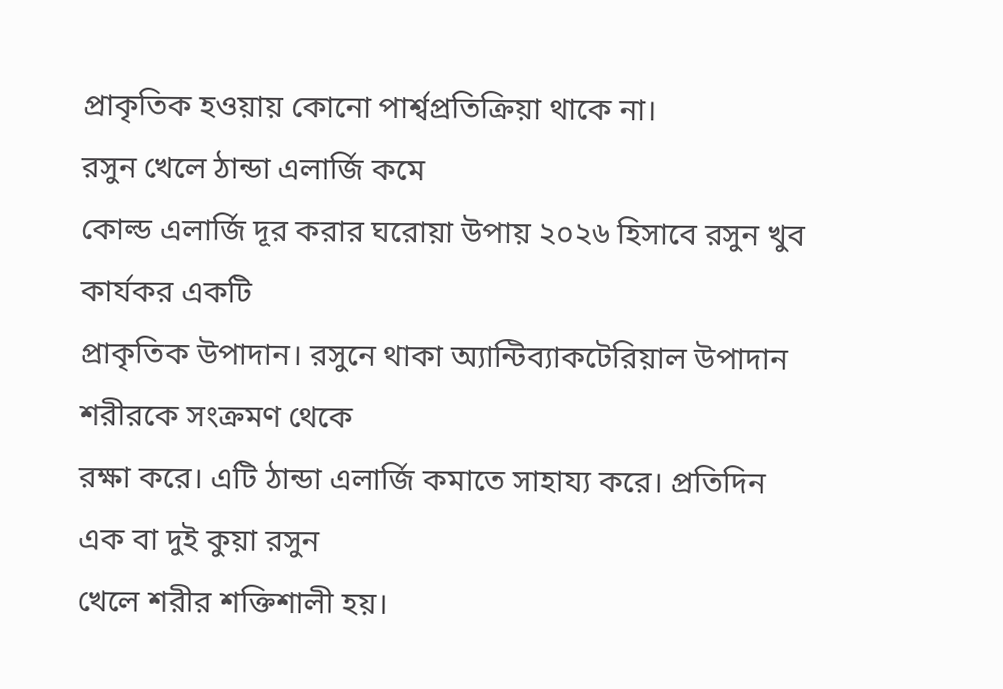প্রাকৃতিক হওয়ায় কোনো পার্শ্বপ্রতিক্রিয়া থাকে না।
রসুন খেলে ঠান্ডা এলার্জি কমে
কোল্ড এলার্জি দূর করার ঘরোয়া উপায় ২০২৬ হিসাবে রসুন খুব কার্যকর একটি
প্রাকৃতিক উপাদান। রসুনে থাকা অ্যান্টিব্যাকটেরিয়াল উপাদান শরীরকে সংক্রমণ থেকে
রক্ষা করে। এটি ঠান্ডা এলার্জি কমাতে সাহায্য করে। প্রতিদিন এক বা দুই কুয়া রসুন
খেলে শরীর শক্তিশালী হয়।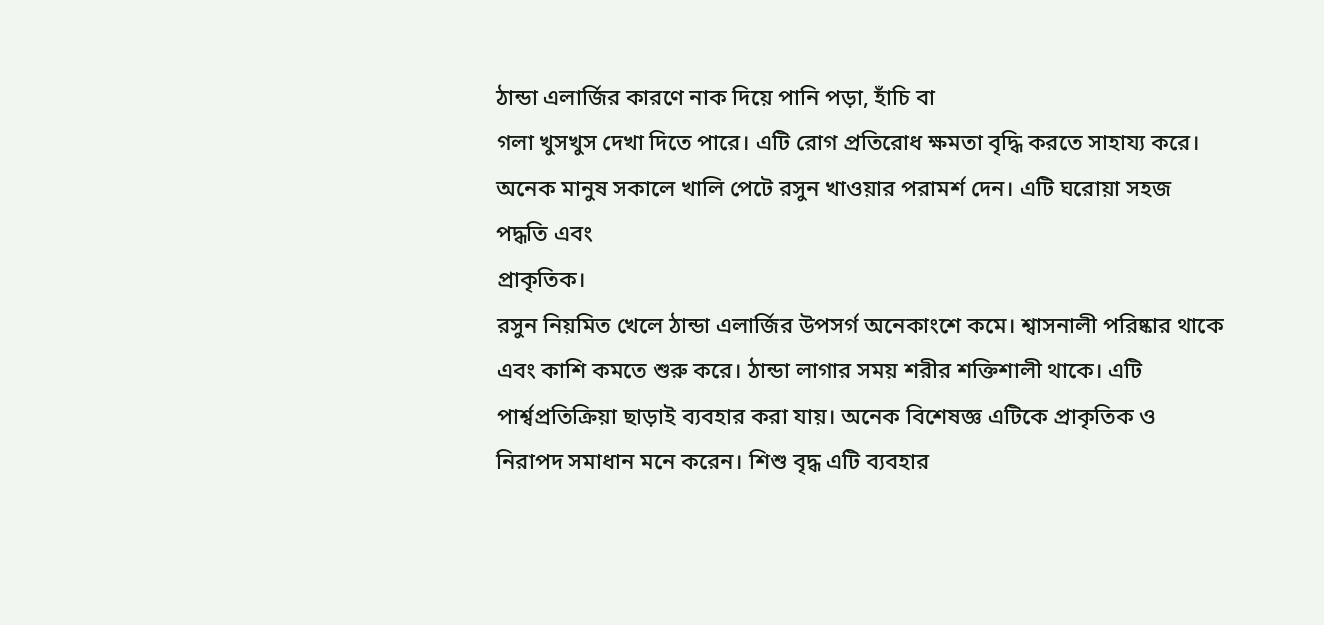ঠান্ডা এলার্জির কারণে নাক দিয়ে পানি পড়া, হাঁচি বা
গলা খুসখুস দেখা দিতে পারে। এটি রোগ প্রতিরোধ ক্ষমতা বৃদ্ধি করতে সাহায্য করে।
অনেক মানুষ সকালে খালি পেটে রসুন খাওয়ার পরামর্শ দেন। এটি ঘরোয়া সহজ পদ্ধতি এবং
প্রাকৃতিক।
রসুন নিয়মিত খেলে ঠান্ডা এলার্জির উপসর্গ অনেকাংশে কমে। শ্বাসনালী পরিষ্কার থাকে
এবং কাশি কমতে শুরু করে। ঠান্ডা লাগার সময় শরীর শক্তিশালী থাকে। এটি
পার্শ্বপ্রতিক্রিয়া ছাড়াই ব্যবহার করা যায়। অনেক বিশেষজ্ঞ এটিকে প্রাকৃতিক ও
নিরাপদ সমাধান মনে করেন। শিশু বৃদ্ধ এটি ব্যবহার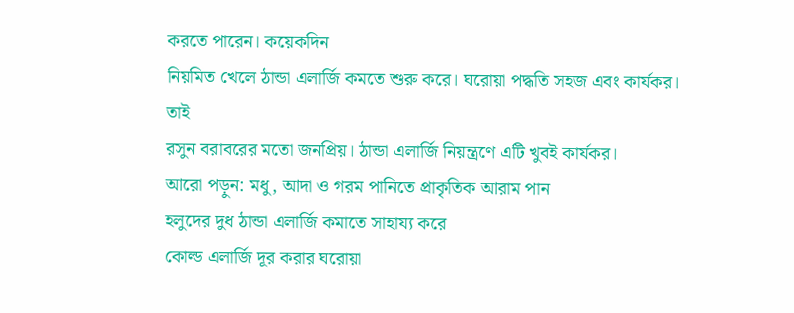করতে পারেন। কয়েকদিন
নিয়মিত খেলে ঠান্ডা এলার্জি কমতে শুরু করে। ঘরোয়া পদ্ধতি সহজ এবং কার্যকর। তাই
রসুন বরাবরের মতো জনপ্রিয়। ঠান্ডা এলার্জি নিয়ন্ত্রণে এটি খুবই কার্যকর।
আরো পড়ুন: মধু, আদা ও গরম পানিতে প্রাকৃতিক আরাম পান
হলুদের দুধ ঠান্ডা এলার্জি কমাতে সাহায্য করে
কোল্ড এলার্জি দূর করার ঘরোয়া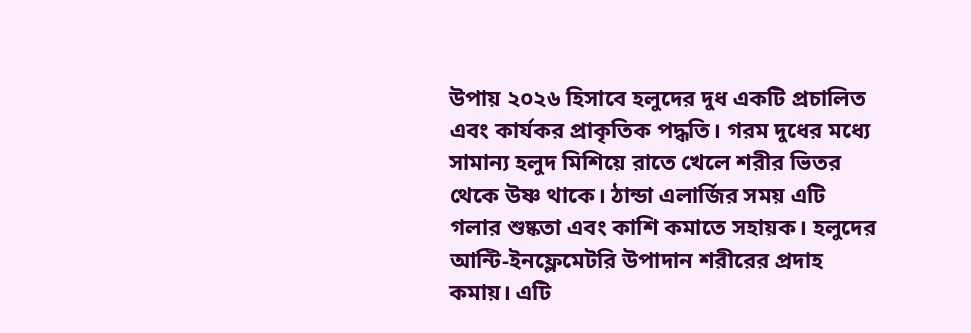উপায় ২০২৬ হিসাবে হলুদের দুধ একটি প্রচালিত এবং কার্যকর প্রাকৃতিক পদ্ধতি। গরম দুধের মধ্যে সামান্য হলুদ মিশিয়ে রাতে খেলে শরীর ভিতর থেকে উষ্ণ থাকে। ঠান্ডা এলার্জির সময় এটি গলার শুষ্কতা এবং কাশি কমাতে সহায়ক। হলুদের আন্টি-ইনফ্লেমেটরি উপাদান শরীরের প্রদাহ কমায়। এটি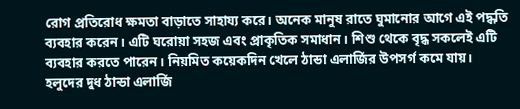রোগ প্রতিরোধ ক্ষমতা বাড়াতে সাহায্য করে। অনেক মানুষ রাতে ঘুমানোর আগে এই পদ্ধতি ব্যবহার করেন। এটি ঘরোয়া সহজ এবং প্রাকৃতিক সমাধান। শিশু থেকে বৃদ্ধ সকলেই এটি ব্যবহার করতে পারেন। নিয়মিত কয়েকদিন খেলে ঠান্ডা এলার্জির উপসর্গ কমে যায়।
হলুদের দুধ ঠান্ডা এলার্জি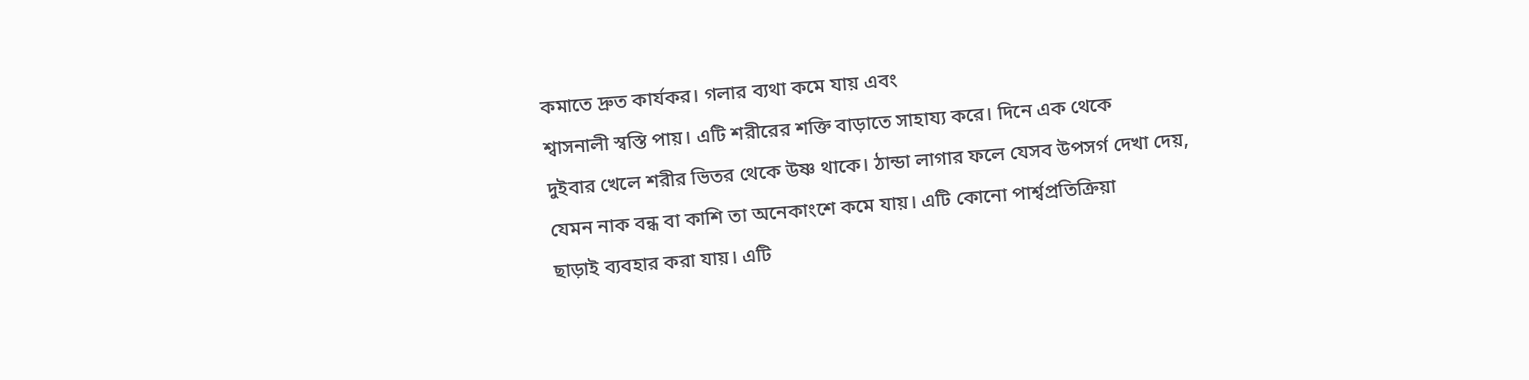কমাতে দ্রুত কার্যকর। গলার ব্যথা কমে যায় এবং
শ্বাসনালী স্বস্তি পায়। এটি শরীরের শক্তি বাড়াতে সাহায্য করে। দিনে এক থেকে
দুইবার খেলে শরীর ভিতর থেকে উষ্ণ থাকে। ঠান্ডা লাগার ফলে যেসব উপসর্গ দেখা দেয়,
যেমন নাক বন্ধ বা কাশি তা অনেকাংশে কমে যায়। এটি কোনো পার্শ্বপ্রতিক্রিয়া
ছাড়াই ব্যবহার করা যায়। এটি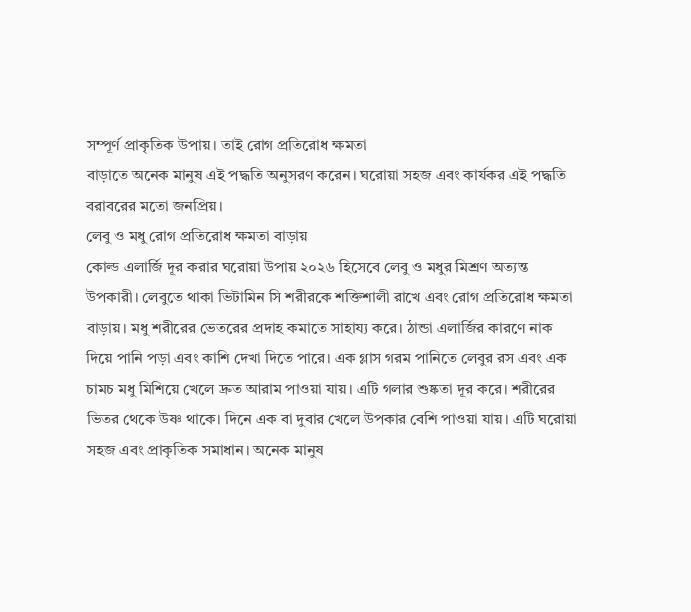সম্পূর্ণ প্রাকৃতিক উপায়। তাই রোগ প্রতিরোধ ক্ষমতা
বাড়াতে অনেক মানুষ এই পদ্ধতি অনুসরণ করেন। ঘরোয়া সহজ এবং কার্যকর এই পদ্ধতি
বরাবরের মতো জনপ্রিয়।
লেবু ও মধু রোগ প্রতিরোধ ক্ষমতা বাড়ায়
কোল্ড এলার্জি দূর করার ঘরোয়া উপায় ২০২৬ হিসেবে লেবু ও মধুর মিশ্রণ অত্যন্ত
উপকারী। লেবুতে থাকা ভিটামিন সি শরীরকে শক্তিশালী রাখে এবং রোগ প্রতিরোধ ক্ষমতা
বাড়ায়। মধু শরীরের ভেতরের প্রদাহ কমাতে সাহায্য করে। ঠান্ডা এলার্জির কারণে নাক
দিয়ে পানি পড়া এবং কাশি দেখা দিতে পারে। এক গ্লাস গরম পানিতে লেবুর রস এবং এক
চামচ মধু মিশিয়ে খেলে দ্রুত আরাম পাওয়া যায়। এটি গলার শুষ্কতা দূর করে। শরীরের
ভিতর থেকে উষ্ণ থাকে। দিনে এক বা দুবার খেলে উপকার বেশি পাওয়া যায়। এটি ঘরোয়া
সহজ এবং প্রাকৃতিক সমাধান। অনেক মানুষ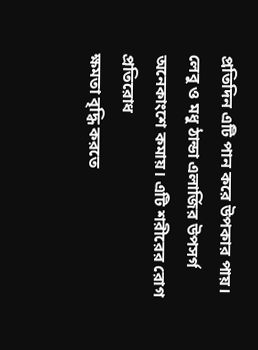প্রতিদিন এটি পান করে উপকার পায়।
লেবু ও মধু ঠান্ডা এলার্জির উপসর্গ অনেকাংশে কমায়। এটি শরীরের রোগ প্রতিরোধ
ক্ষমতা বৃদ্ধি করতে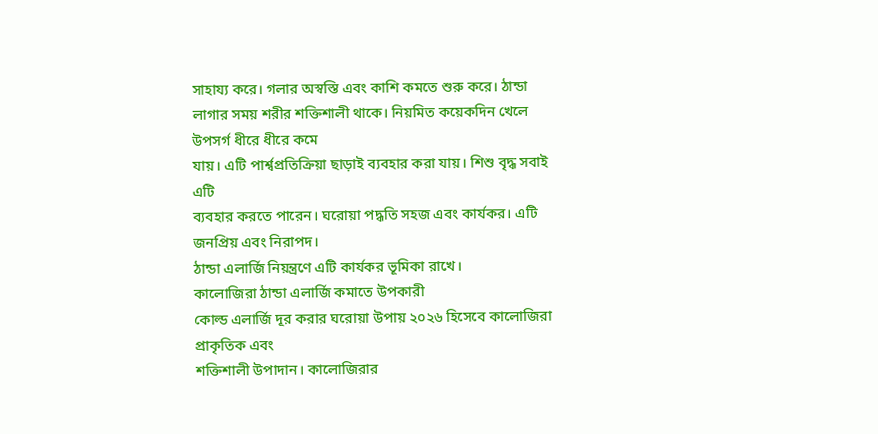সাহায্য করে। গলার অস্বস্তি এবং কাশি কমতে শুরু করে। ঠান্ডা
লাগার সময় শরীর শক্তিশালী থাকে। নিয়মিত কয়েকদিন খেলে উপসর্গ ধীরে ধীরে কমে
যায়। এটি পার্শ্বপ্রতিক্রিয়া ছাড়াই ব্যবহার করা যায়। শিশু বৃদ্ধ সবাই এটি
ব্যবহার করতে পারেন। ঘরোয়া পদ্ধতি সহজ এবং কার্যকর। এটি জনপ্রিয় এবং নিরাপদ।
ঠান্ডা এলার্জি নিয়ন্ত্রণে এটি কার্যকর ভূমিকা রাখে।
কালোজিরা ঠান্ডা এলার্জি কমাতে উপকারী
কোল্ড এলার্জি দূর করার ঘরোয়া উপায় ২০২৬ হিসেবে কালোজিরা প্রাকৃতিক এবং
শক্তিশালী উপাদান। কালোজিরার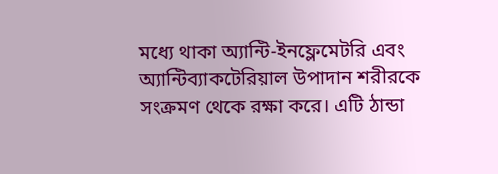মধ্যে থাকা অ্যান্টি-ইনফ্লেমেটরি এবং
অ্যান্টিব্যাকটেরিয়াল উপাদান শরীরকে সংক্রমণ থেকে রক্ষা করে। এটি ঠান্ডা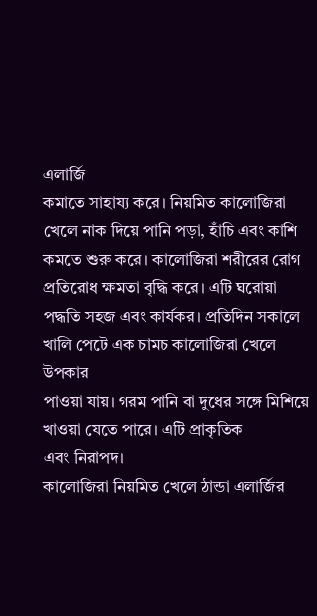এলার্জি
কমাতে সাহায্য করে। নিয়মিত কালোজিরা খেলে নাক দিয়ে পানি পড়া, হাঁচি এবং কাশি
কমতে শুরু করে। কালোজিরা শরীরের রোগ প্রতিরোধ ক্ষমতা বৃদ্ধি করে। এটি ঘরোয়া
পদ্ধতি সহজ এবং কার্যকর। প্রতিদিন সকালে খালি পেটে এক চামচ কালোজিরা খেলে উপকার
পাওয়া যায়। গরম পানি বা দুধের সঙ্গে মিশিয়ে খাওয়া যেতে পারে। এটি প্রাকৃতিক
এবং নিরাপদ।
কালোজিরা নিয়মিত খেলে ঠান্ডা এলার্জির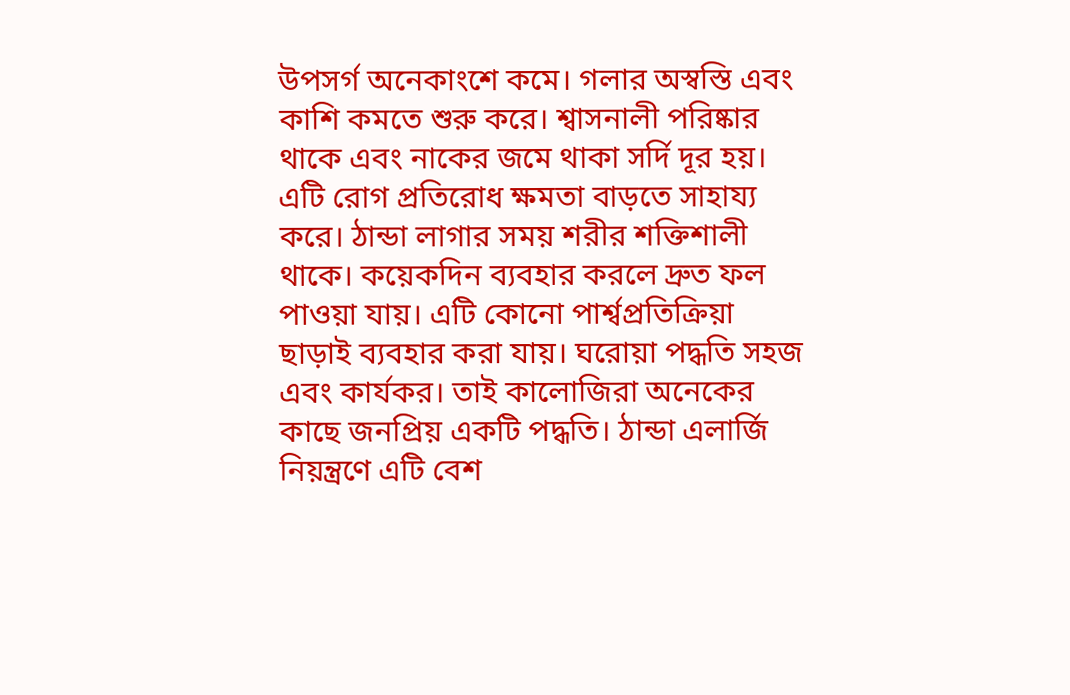উপসর্গ অনেকাংশে কমে। গলার অস্বস্তি এবং
কাশি কমতে শুরু করে। শ্বাসনালী পরিষ্কার থাকে এবং নাকের জমে থাকা সর্দি দূর হয়।
এটি রোগ প্রতিরোধ ক্ষমতা বাড়তে সাহায্য করে। ঠান্ডা লাগার সময় শরীর শক্তিশালী
থাকে। কয়েকদিন ব্যবহার করলে দ্রুত ফল পাওয়া যায়। এটি কোনো পার্শ্বপ্রতিক্রিয়া
ছাড়াই ব্যবহার করা যায়। ঘরোয়া পদ্ধতি সহজ এবং কার্যকর। তাই কালোজিরা অনেকের
কাছে জনপ্রিয় একটি পদ্ধতি। ঠান্ডা এলার্জি নিয়ন্ত্রণে এটি বেশ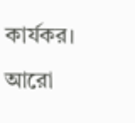কার্যকর।
আরো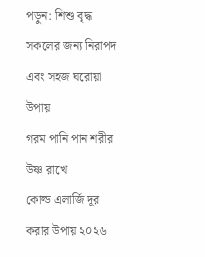পড়ুন: শিশু বৃদ্ধ সকলের জন্য নিরাপদ এবং সহজ ঘরোয়া উপায়
গরম পানি পান শরীর উষ্ণ রাখে
কোল্ড এলার্জি দূর করার উপায় ২০২৬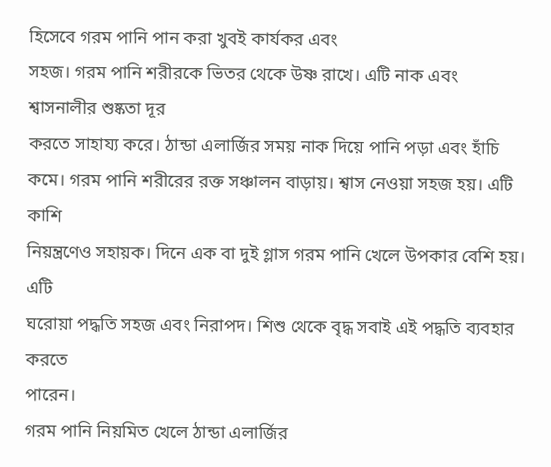হিসেবে গরম পানি পান করা খুবই কার্যকর এবং
সহজ। গরম পানি শরীরকে ভিতর থেকে উষ্ণ রাখে। এটি নাক এবং শ্বাসনালীর শুষ্কতা দূর
করতে সাহায্য করে। ঠান্ডা এলার্জির সময় নাক দিয়ে পানি পড়া এবং হাঁচি
কমে। গরম পানি শরীরের রক্ত সঞ্চালন বাড়ায়। শ্বাস নেওয়া সহজ হয়। এটি কাশি
নিয়ন্ত্রণেও সহায়ক। দিনে এক বা দুই গ্লাস গরম পানি খেলে উপকার বেশি হয়। এটি
ঘরোয়া পদ্ধতি সহজ এবং নিরাপদ। শিশু থেকে বৃদ্ধ সবাই এই পদ্ধতি ব্যবহার করতে
পারেন।
গরম পানি নিয়মিত খেলে ঠান্ডা এলার্জির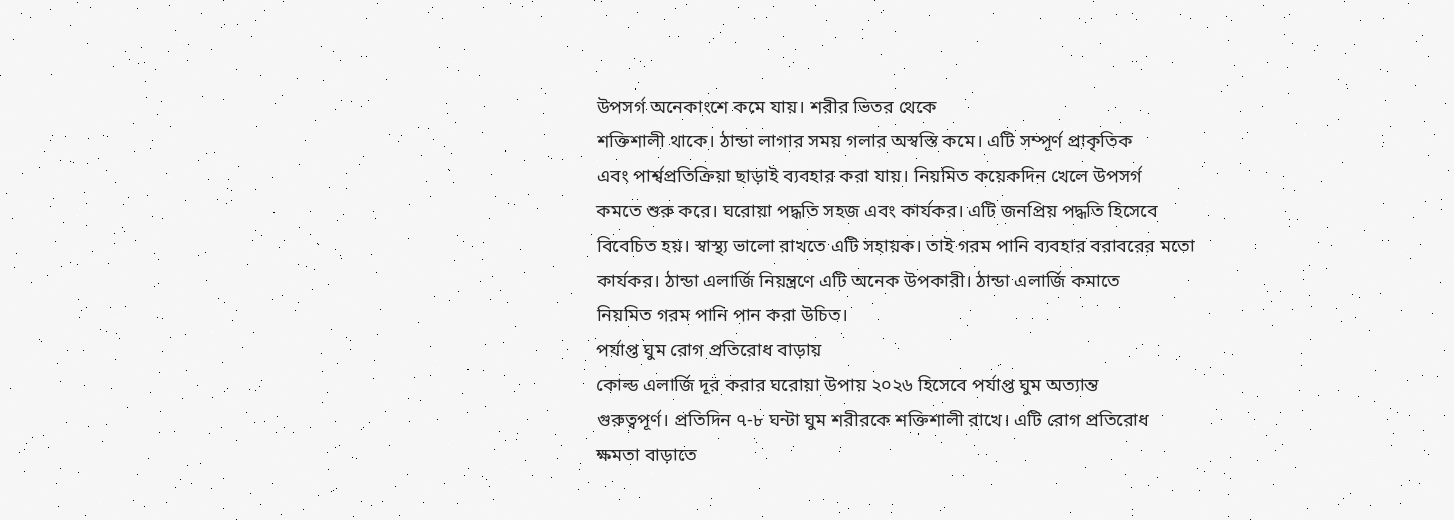উপসর্গ অনেকাংশে কমে যায়। শরীর ভিতর থেকে
শক্তিশালী থাকে। ঠান্ডা লাগার সময় গলার অস্বস্তি কমে। এটি সম্পূর্ণ প্রাকৃতিক
এবং পার্শ্বপ্রতিক্রিয়া ছাড়াই ব্যবহার করা যায়। নিয়মিত কয়েকদিন খেলে উপসর্গ
কমতে শুরু করে। ঘরোয়া পদ্ধতি সহজ এবং কার্যকর। এটি জনপ্রিয় পদ্ধতি হিসেবে
বিবেচিত হয়। স্বাস্থ্য ভালো রাখতে এটি সহায়ক। তাই গরম পানি ব্যবহার বরাবরের মতো
কার্যকর। ঠান্ডা এলার্জি নিয়ন্ত্রণে এটি অনেক উপকারী। ঠান্ডা এলার্জি কমাতে
নিয়মিত গরম পানি পান করা উচিত।
পর্যাপ্ত ঘুম রোগ প্রতিরোধ বাড়ায়
কোল্ড এলার্জি দূর করার ঘরোয়া উপায় ২০২৬ হিসেবে পর্যাপ্ত ঘুম অত্যান্ত
গুরুত্বপূর্ণ। প্রতিদিন ৭-৮ ঘন্টা ঘুম শরীরকে শক্তিশালী রাখে। এটি রোগ প্রতিরোধ
ক্ষমতা বাড়াতে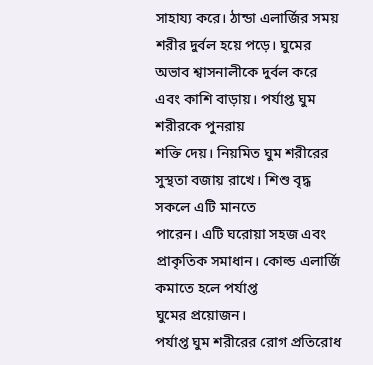সাহায্য করে। ঠান্ডা এলার্জির সময় শরীর দুর্বল হয়ে পড়ে। ঘুমের
অভাব শ্বাসনালীকে দুর্বল করে এবং কাশি বাড়ায়। পর্যাপ্ত ঘুম শরীরকে পুনরায়
শক্তি দেয়। নিয়মিত ঘুম শরীরের সুস্থতা বজায় রাখে। শিশু বৃদ্ধ সকলে এটি মানতে
পারেন। এটি ঘরোয়া সহজ এবং প্রাকৃতিক সমাধান। কোল্ড এলার্জি কমাতে হলে পর্যাপ্ত
ঘুমের প্রয়োজন।
পর্যাপ্ত ঘুম শরীরের রোগ প্রতিরোধ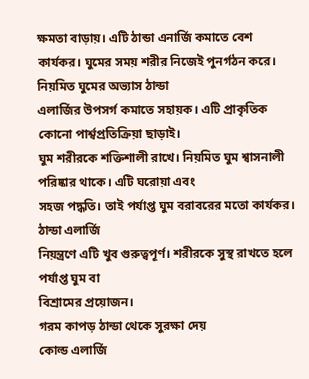ক্ষমতা বাড়ায়। এটি ঠান্ডা এনার্জি কমাতে বেশ
কার্যকর। ঘুমের সময় শরীর নিজেই পুনর্গঠন করে। নিয়মিত ঘুমের অভ্যাস ঠান্ডা
এলার্জির উপসর্গ কমাতে সহায়ক। এটি প্রাকৃতিক কোনো পার্শ্বপ্রতিক্রিয়া ছাড়াই।
ঘুম শরীরকে শক্তিশালী রাখে। নিয়মিত ঘুম শ্বাসনালী পরিষ্কার থাকে। এটি ঘরোয়া এবং
সহজ পদ্ধতি। তাই পর্যাপ্ত ঘুম বরাবরের মতো কার্যকর। ঠান্ডা এলার্জি
নিয়ন্ত্রণে এটি খুব গুরুত্বপূর্ণ। শরীরকে সুস্থ রাখতে হলে পর্যাপ্ত ঘুম বা
বিশ্রামের প্রয়োজন।
গরম কাপড় ঠান্ডা থেকে সুরক্ষা দেয়
কোল্ড এলার্জি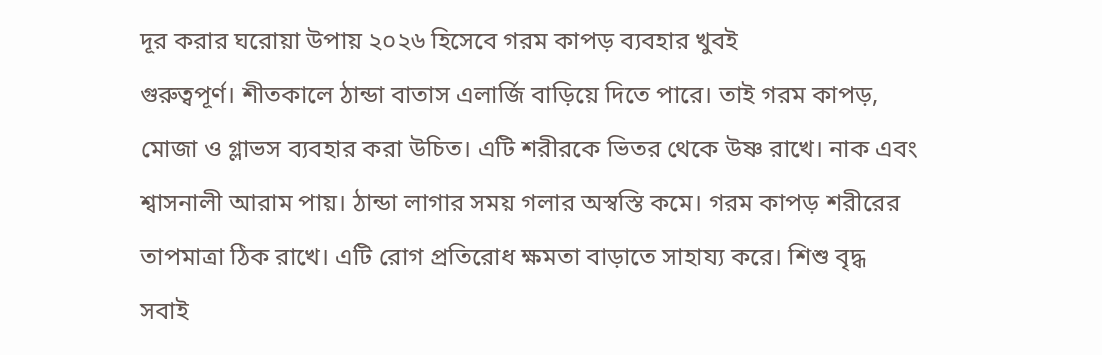দূর করার ঘরোয়া উপায় ২০২৬ হিসেবে গরম কাপড় ব্যবহার খুবই
গুরুত্বপূর্ণ। শীতকালে ঠান্ডা বাতাস এলার্জি বাড়িয়ে দিতে পারে। তাই গরম কাপড়,
মোজা ও গ্লাভস ব্যবহার করা উচিত। এটি শরীরকে ভিতর থেকে উষ্ণ রাখে। নাক এবং
শ্বাসনালী আরাম পায়। ঠান্ডা লাগার সময় গলার অস্বস্তি কমে। গরম কাপড় শরীরের
তাপমাত্রা ঠিক রাখে। এটি রোগ প্রতিরোধ ক্ষমতা বাড়াতে সাহায্য করে। শিশু বৃদ্ধ
সবাই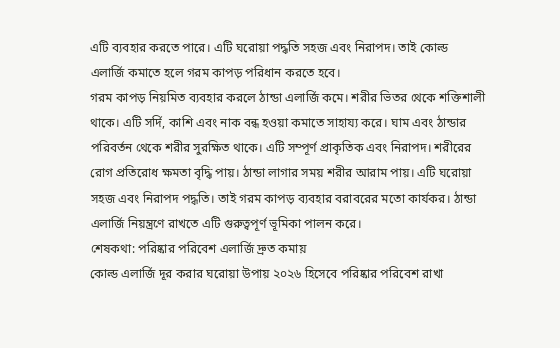এটি ব্যবহার করতে পারে। এটি ঘরোয়া পদ্ধতি সহজ এবং নিরাপদ। তাই কোল্ড
এলার্জি কমাতে হলে গরম কাপড় পরিধান করতে হবে।
গরম কাপড় নিয়মিত ব্যবহার করলে ঠান্ডা এলার্জি কমে। শরীর ভিতর থেকে শক্তিশালী
থাকে। এটি সর্দি, কাশি এবং নাক বন্ধ হওয়া কমাতে সাহায্য করে। ঘাম এবং ঠান্ডার
পরিবর্তন থেকে শরীর সুরক্ষিত থাকে। এটি সম্পূর্ণ প্রাকৃতিক এবং নিরাপদ। শরীরের
রোগ প্রতিরোধ ক্ষমতা বৃদ্ধি পায়। ঠান্ডা লাগার সময় শরীর আরাম পায়। এটি ঘরোয়া
সহজ এবং নিরাপদ পদ্ধতি। তাই গরম কাপড় ব্যবহার বরাবরের মতো কার্যকর। ঠান্ডা
এলার্জি নিয়ন্ত্রণে রাখতে এটি গুরুত্বপূর্ণ ভূমিকা পালন করে।
শেষকথা: পরিষ্কার পরিবেশ এলার্জি দ্রুত কমায়
কোল্ড এলার্জি দূর করার ঘরোয়া উপায় ২০২৬ হিসেবে পরিষ্কার পরিবেশ রাখা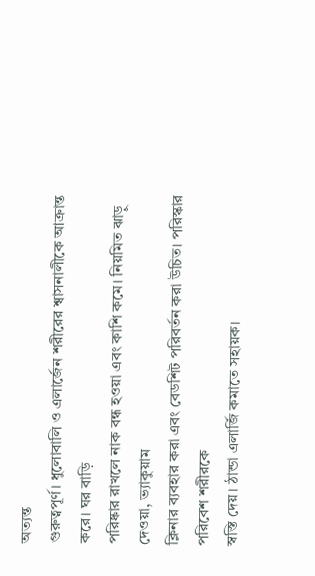অত্যন্ত
গুরুত্বপূর্ণ। ধুলোবালি ও এলার্জেন শরীরের শ্বাসনালীকে আক্রান্ত করে। ঘর বাড়ি
পরিষ্কার রাখলে নাক বন্ধ হওয়া এবং কাশি কমে। নিয়মিত ঝাড়ু দেওয়া, ভ্যাকুয়াম
ক্লিনার ব্যবহার করা এবং বেডশিট পরিবর্তন করা উচিত। পরিস্কার পরিবেশ শরীরকে
স্বস্তি দেয়। ঠান্ডা এলার্জি কমাতে সহায়ক।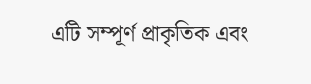এটি সম্পূর্ণ প্রাকৃতিক এবং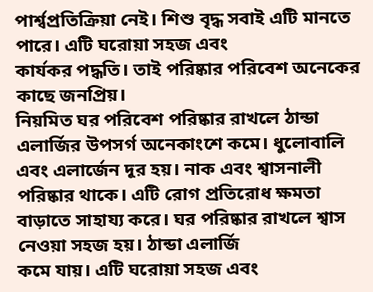পার্শ্বপ্রতিক্রিয়া নেই। শিশু বৃদ্ধ সবাই এটি মানতে পারে। এটি ঘরোয়া সহজ এবং
কার্যকর পদ্ধতি। তাই পরিষ্কার পরিবেশ অনেকের কাছে জনপ্রিয়।
নিয়মিত ঘর পরিবেশ পরিষ্কার রাখলে ঠান্ডা এলার্জির উপসর্গ অনেকাংশে কমে। ধুলোবালি
এবং এলার্জেন দূর হয়। নাক এবং শ্বাসনালী পরিষ্কার থাকে। এটি রোগ প্রতিরোধ ক্ষমতা
বাড়াতে সাহায্য করে। ঘর পরিষ্কার রাখলে শ্বাস নেওয়া সহজ হয়। ঠান্ডা এলার্জি
কমে যায়। এটি ঘরোয়া সহজ এবং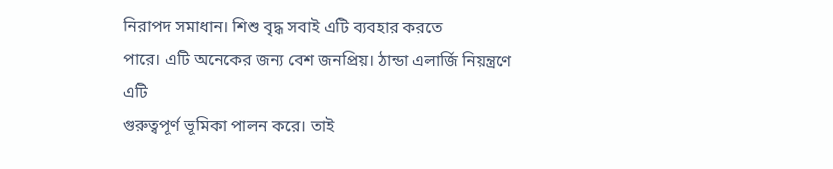নিরাপদ সমাধান। শিশু বৃদ্ধ সবাই এটি ব্যবহার করতে
পারে। এটি অনেকের জন্য বেশ জনপ্রিয়। ঠান্ডা এলার্জি নিয়ন্ত্রণে এটি
গুরুত্বপূর্ণ ভূমিকা পালন করে। তাই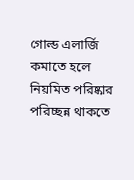গোল্ড এলার্জি কমাতে হলে নিয়মিত পরিষ্কার
পরিচ্ছন্ন থাকতে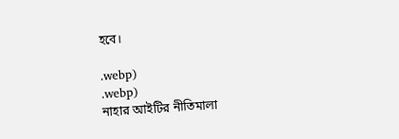হবে।

.webp)
.webp)
নাহার আইটির নীতিমালা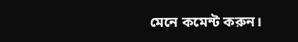মেনে কমেন্ট করুন।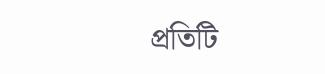প্রতিটি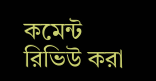কমেন্ট রিভিউ করা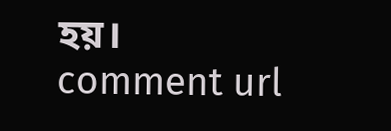হয়।
comment url